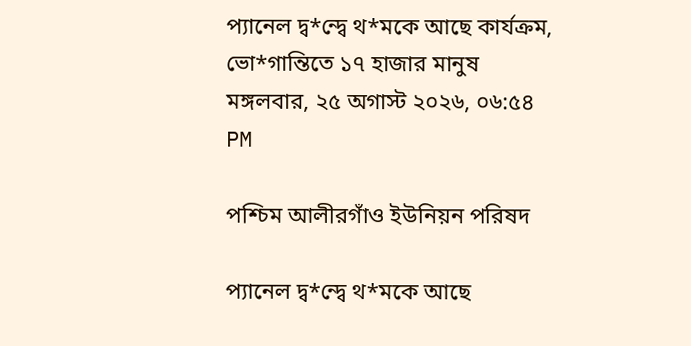প্যানেল দ্ব*ন্দ্বে থ*মকে আছে কার্যক্রম, ভো*গান্তিতে ১৭ হাজার মানুষ
মঙ্গলবার, ২৫ অগাস্ট ২০২৬, ০৬:৫৪ PM

পশ্চিম আলীরগাঁও ইউনিয়ন পরিষদ

প্যানেল দ্ব*ন্দ্বে থ*মকে আছে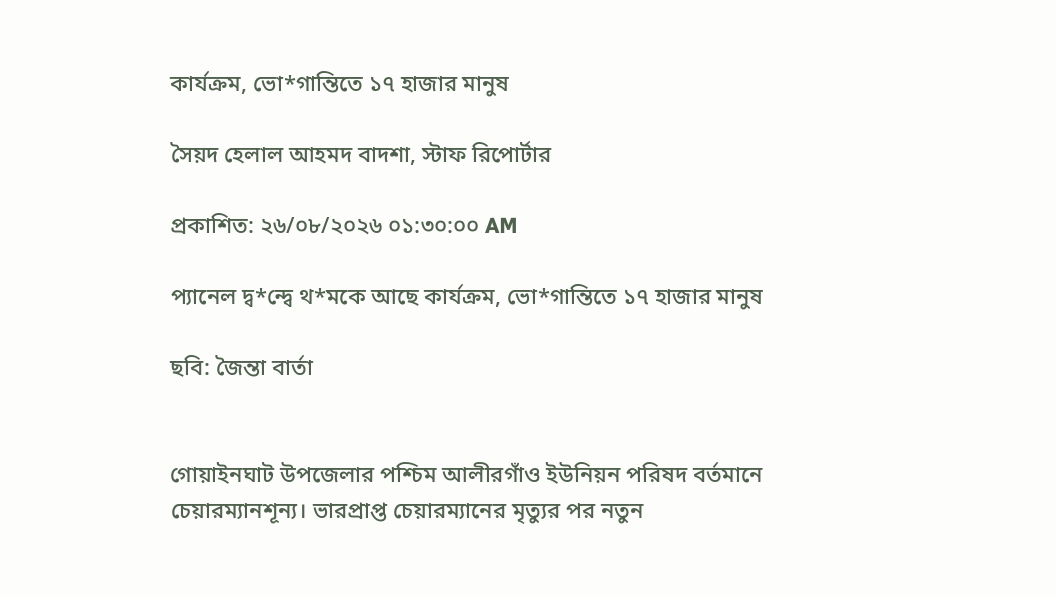কার্যক্রম, ভো*গান্তিতে ১৭ হাজার মানুষ

সৈয়দ হেলাল আহমদ বাদশা, স্টাফ রিপোর্টার

প্রকাশিত: ২৬/০৮/২০২৬ ০১:৩০:০০ AM

প্যানেল দ্ব*ন্দ্বে থ*মকে আছে কার্যক্রম, ভো*গান্তিতে ১৭ হাজার মানুষ

ছবি: জৈন্তা বার্তা


গোয়াইনঘাট উপজেলার পশ্চিম আলীরগাঁও ইউনিয়ন পরিষদ বর্তমানে চেয়ারম্যানশূন্য। ভারপ্রাপ্ত চেয়ারম্যানের মৃত্যুর পর নতুন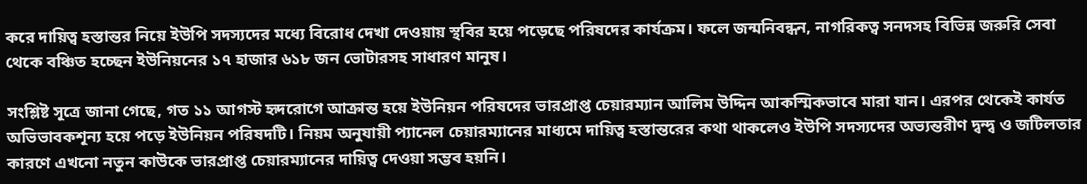করে দায়িত্ব হস্তান্তর নিয়ে ইউপি সদস্যদের মধ্যে বিরোধ দেখা দেওয়ায় স্থবির হয়ে পড়েছে পরিষদের কার্যক্রম। ফলে জন্মনিবন্ধন, নাগরিকত্ব সনদসহ বিভিন্ন জরুরি সেবা থেকে বঞ্চিত হচ্ছেন ইউনিয়নের ১৭ হাজার ৬১৮ জন ভোটারসহ সাধারণ মানুষ।

সংশ্লিষ্ট সূত্রে জানা গেছে, গত ১১ আগস্ট হৃদরোগে আক্রান্ত হয়ে ইউনিয়ন পরিষদের ভারপ্রাপ্ত চেয়ারম্যান আলিম উদ্দিন আকস্মিকভাবে মারা যান। এরপর থেকেই কার্যত অভিভাবকশূন্য হয়ে পড়ে ইউনিয়ন পরিষদটি। নিয়ম অনুযায়ী প্যানেল চেয়ারম্যানের মাধ্যমে দায়িত্ব হস্তান্তরের কথা থাকলেও ইউপি সদস্যদের অভ্যন্তরীণ দ্বন্দ্ব ও জটিলতার কারণে এখনো নতুন কাউকে ভারপ্রাপ্ত চেয়ারম্যানের দায়িত্ব দেওয়া সম্ভব হয়নি।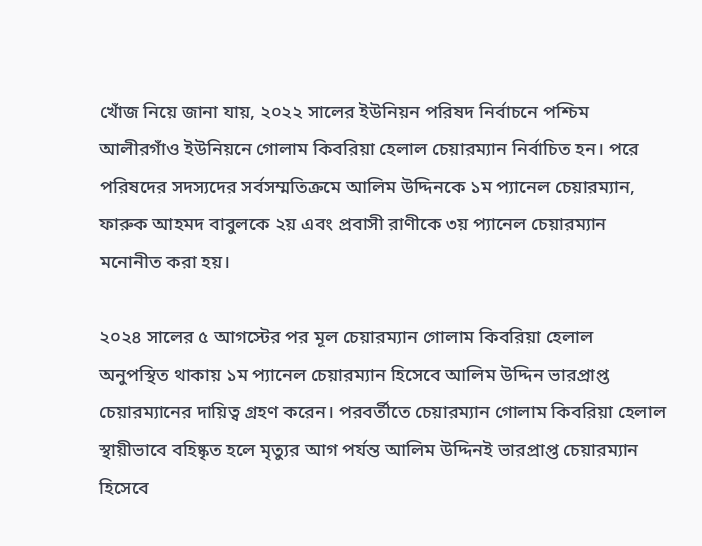খোঁজ নিয়ে জানা যায়, ২০২২ সালের ইউনিয়ন পরিষদ নির্বাচনে পশ্চিম আলীরগাঁও ইউনিয়নে গোলাম কিবরিয়া হেলাল চেয়ারম্যান নির্বাচিত হন। পরে পরিষদের সদস্যদের সর্বসম্মতিক্রমে আলিম উদ্দিনকে ১ম প্যানেল চেয়ারম্যান, ফারুক আহমদ বাবুলকে ২য় এবং প্রবাসী রাণীকে ৩য় প্যানেল চেয়ারম্যান মনোনীত করা হয়।

২০২৪ সালের ৫ আগস্টের পর মূল চেয়ারম্যান গোলাম কিবরিয়া হেলাল অনুপস্থিত থাকায় ১ম প্যানেল চেয়ারম্যান হিসেবে আলিম উদ্দিন ভারপ্রাপ্ত চেয়ারম্যানের দায়িত্ব গ্রহণ করেন। পরবর্তীতে চেয়ারম্যান গোলাম কিবরিয়া হেলাল স্থায়ীভাবে বহিষ্কৃত হলে মৃত্যুর আগ পর্যন্ত আলিম উদ্দিনই ভারপ্রাপ্ত চেয়ারম্যান হিসেবে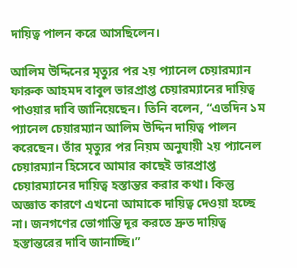দায়িত্ব পালন করে আসছিলেন।

আলিম উদ্দিনের মৃত্যুর পর ২য় প্যানেল চেয়ারম্যান ফারুক আহমদ বাবুল ভারপ্রাপ্ত চেয়ারম্যানের দায়িত্ব পাওয়ার দাবি জানিয়েছেন। তিনি বলেন, “এতদিন ১ম প্যানেল চেয়ারম্যান আলিম উদ্দিন দায়িত্ব পালন করেছেন। তাঁর মৃত্যুর পর নিয়ম অনুযায়ী ২য় প্যানেল চেয়ারম্যান হিসেবে আমার কাছেই ভারপ্রাপ্ত চেয়ারম্যানের দায়িত্ব হস্তান্তর করার কথা। কিন্তু অজ্ঞাত কারণে এখনো আমাকে দায়িত্ব দেওয়া হচ্ছে না। জনগণের ভোগান্তি দূর করতে দ্রুত দায়িত্ব হস্তান্তরের দাবি জানাচ্ছি।”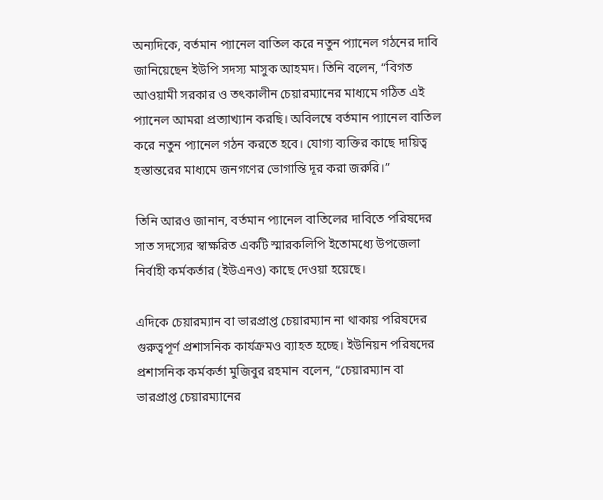অন্যদিকে, বর্তমান প্যানেল বাতিল করে নতুন প্যানেল গঠনের দাবি জানিয়েছেন ইউপি সদস্য মাসুক আহমদ। তিনি বলেন, “বিগত আওয়ামী সরকার ও তৎকালীন চেয়ারম্যানের মাধ্যমে গঠিত এই প্যানেল আমরা প্রত্যাখ্যান করছি। অবিলম্বে বর্তমান প্যানেল বাতিল করে নতুন প্যানেল গঠন করতে হবে। যোগ্য ব্যক্তির কাছে দায়িত্ব হস্তান্তরের মাধ্যমে জনগণের ভোগান্তি দূর করা জরুরি।”

তিনি আরও জানান, বর্তমান প্যানেল বাতিলের দাবিতে পরিষদের সাত সদস্যের স্বাক্ষরিত একটি স্মারকলিপি ইতোমধ্যে উপজেলা নির্বাহী কর্মকর্তার (ইউএনও) কাছে দেওয়া হয়েছে।

এদিকে চেয়ারম্যান বা ভারপ্রাপ্ত চেয়ারম্যান না থাকায় পরিষদের গুরুত্বপূর্ণ প্রশাসনিক কার্যক্রমও ব্যাহত হচ্ছে। ইউনিয়ন পরিষদের প্রশাসনিক কর্মকর্তা মুজিবুর রহমান বলেন, “চেয়ারম্যান বা ভারপ্রাপ্ত চেয়ারম্যানের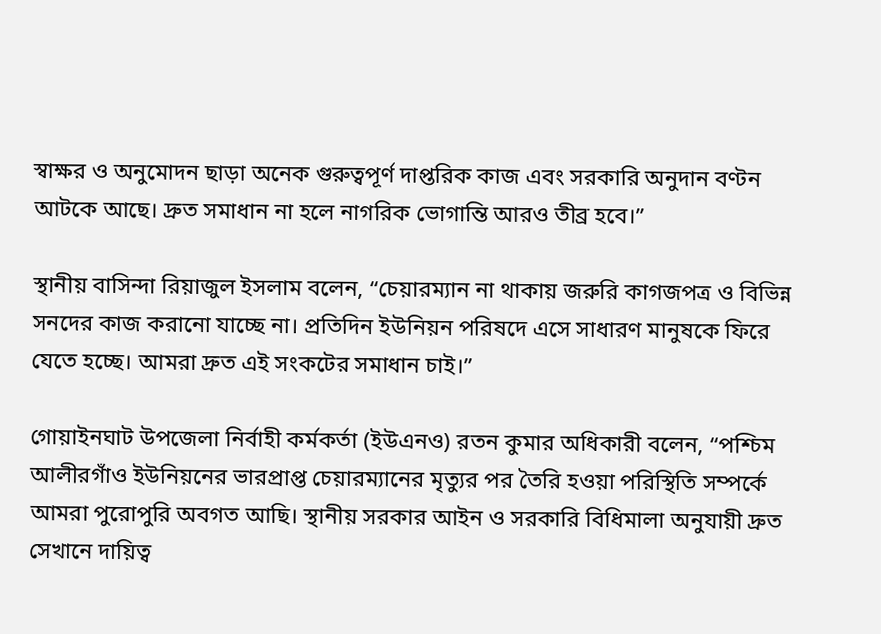স্বাক্ষর ও অনুমোদন ছাড়া অনেক গুরুত্বপূর্ণ দাপ্তরিক কাজ এবং সরকারি অনুদান বণ্টন আটকে আছে। দ্রুত সমাধান না হলে নাগরিক ভোগান্তি আরও তীব্র হবে।”

স্থানীয় বাসিন্দা রিয়াজুল ইসলাম বলেন, “চেয়ারম্যান না থাকায় জরুরি কাগজপত্র ও বিভিন্ন সনদের কাজ করানো যাচ্ছে না। প্রতিদিন ইউনিয়ন পরিষদে এসে সাধারণ মানুষকে ফিরে যেতে হচ্ছে। আমরা দ্রুত এই সংকটের সমাধান চাই।”

গোয়াইনঘাট উপজেলা নির্বাহী কর্মকর্তা (ইউএনও) রতন কুমার অধিকারী বলেন, “পশ্চিম আলীরগাঁও ইউনিয়নের ভারপ্রাপ্ত চেয়ারম্যানের মৃত্যুর পর তৈরি হওয়া পরিস্থিতি সম্পর্কে আমরা পুরোপুরি অবগত আছি। স্থানীয় সরকার আইন ও সরকারি বিধিমালা অনুযায়ী দ্রুত সেখানে দায়িত্ব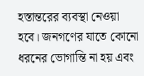হস্তান্তরের ব্যবস্থা নেওয়া হবে। জনগণের যাতে কোনো ধরনের ভোগান্তি না হয় এবং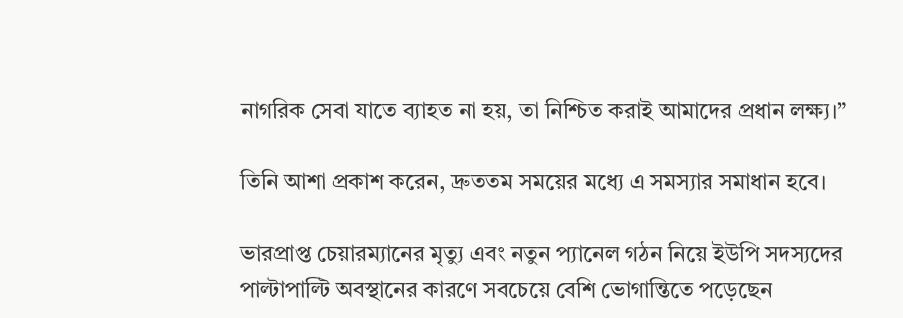নাগরিক সেবা যাতে ব্যাহত না হয়, তা নিশ্চিত করাই আমাদের প্রধান লক্ষ্য।”

তিনি আশা প্রকাশ করেন, দ্রুততম সময়ের মধ্যে এ সমস্যার সমাধান হবে।

ভারপ্রাপ্ত চেয়ারম্যানের মৃত্যু এবং নতুন প্যানেল গঠন নিয়ে ইউপি সদস্যদের পাল্টাপাল্টি অবস্থানের কারণে সবচেয়ে বেশি ভোগান্তিতে পড়েছেন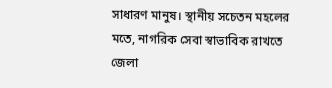সাধারণ মানুষ। স্থানীয় সচেতন মহলের মতে, নাগরিক সেবা স্বাভাবিক রাখতে জেলা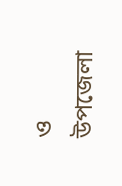ও উপজেলা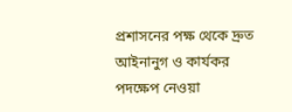প্রশাসনের পক্ষ থেকে দ্রুত আইনানুগ ও কার্যকর পদক্ষেপ নেওয়া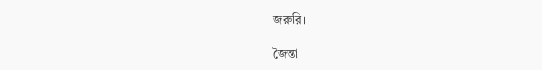জরুরি।

জৈন্তা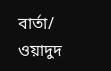বার্তা/ ওয়াদুদ